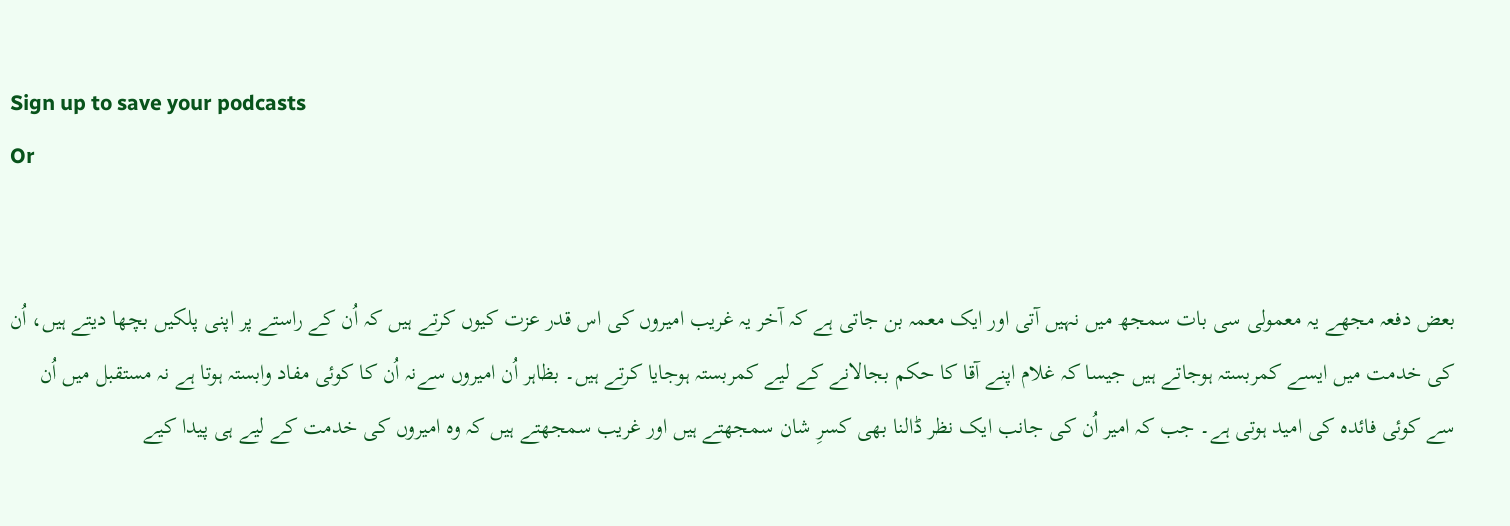Sign up to save your podcasts
Or


بعض دفعہ مجھے یہ معمولی سی بات سمجھ میں نہیں آتی اور ایک معمہ بن جاتی ہے کہ آخر یہ غریب امیروں کی اس قدر عزت کیوں کرتے ہیں کہ اُن کے راستے پر اپنی پلکیں بچھا دیتے ہیں، اُن کی خدمت میں ایسے کمربستہ ہوجاتے ہیں جیسا کہ غلام اپنے آقا کا حکم بجالانے کے لیے کمربستہ ہوجایا کرتے ہیں۔ بظاہر اُن امیروں سےنہ اُن کا کوئی مفاد وابستہ ہوتا ہے نہ مستقبل میں اُن سے کوئی فائدہ کی امید ہوتی ہے۔ جب کہ امیر اُن کی جانب ایک نظر ڈالنا بھی کسرِ شان سمجھتے ہیں اور غریب سمجھتے ہیں کہ وہ امیروں کی خدمت کے لیے ہی پیدا کیے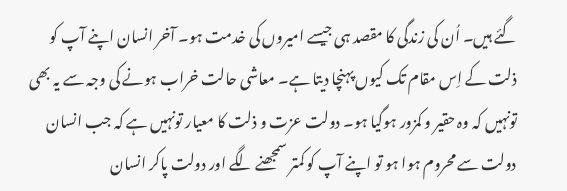گئے ہیں۔ اُن کی زندگی کا مقصد ہی جیسے امیروں کی خدمت ہو۔ آخر انسان اپنے آپ کو ذلت کے اِس مقام تک کیوں پہنچا دیتا ہے۔ معاشی حالت خراب ہونے کی وجہ سے یہ بھی تونہیں کہ وہ حقیر و کمزور ہوگیا ہو۔ دولت عزت و ذلت کا معیار تونہیں ہے کہ جب انسان دولت سے محروم ہوا ہو تو اپنے آپ کو کمتر سمجھنے لگے اور دولت پاکر انسان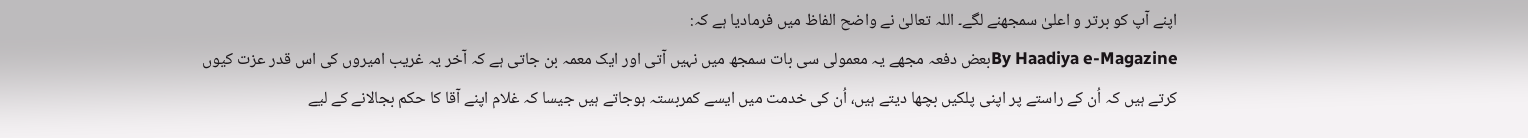اپنے آپ کو برتر و اعلیٰ سمجھنے لگے۔ اللہ تعالیٰ نے واضح الفاظ میں فرمادیا ہے کہ:
By Haadiya e-Magazineبعض دفعہ مجھے یہ معمولی سی بات سمجھ میں نہیں آتی اور ایک معمہ بن جاتی ہے کہ آخر یہ غریب امیروں کی اس قدر عزت کیوں کرتے ہیں کہ اُن کے راستے پر اپنی پلکیں بچھا دیتے ہیں، اُن کی خدمت میں ایسے کمربستہ ہوجاتے ہیں جیسا کہ غلام اپنے آقا کا حکم بجالانے کے لیے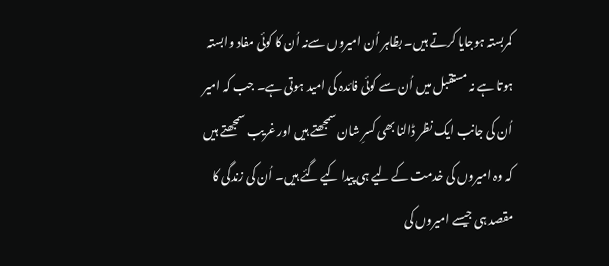کمربستہ ہوجایا کرتے ہیں۔ بظاہر اُن امیروں سےنہ اُن کا کوئی مفاد وابستہ ہوتا ہے نہ مستقبل میں اُن سے کوئی فائدہ کی امید ہوتی ہے۔ جب کہ امیر اُن کی جانب ایک نظر ڈالنا بھی کسرِ شان سمجھتے ہیں اور غریب سمجھتے ہیں کہ وہ امیروں کی خدمت کے لیے ہی پیدا کیے گئے ہیں۔ اُن کی زندگی کا مقصد ہی جیسے امیروں کی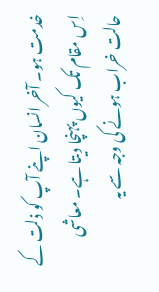خدمت ہو۔ آخر انسان اپنے آپ کو ذلت کے اِس مقام تک کیوں پہنچا دیتا ہے۔ معاشی حالت خراب ہونے کی وجہ سے یہ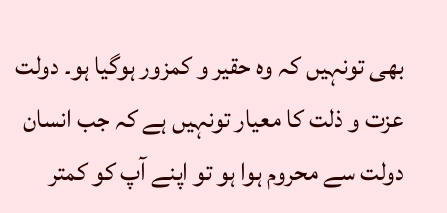بھی تونہیں کہ وہ حقیر و کمزور ہوگیا ہو۔ دولت عزت و ذلت کا معیار تونہیں ہے کہ جب انسان دولت سے محروم ہوا ہو تو اپنے آپ کو کمتر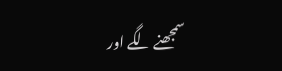سمجھنے لگے اور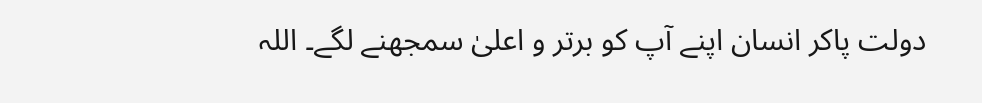دولت پاکر انسان اپنے آپ کو برتر و اعلیٰ سمجھنے لگے۔ اللہ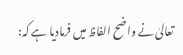تعالیٰ نے واضح الفاظ میں فرمادیا ہے کہ: